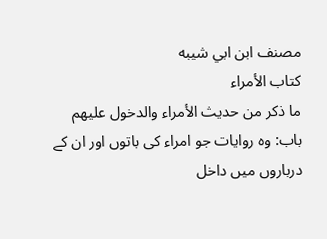مصنف ابن ابي شيبه
كتاب الأمراء
ما ذكر من حديث الأمراء والدخول عليهم باب: وہ روایات جو امراء کی باتوں اور ان کے درباروں میں داخل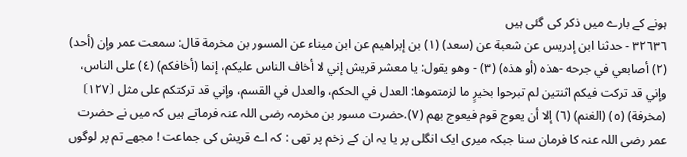ہونے کے بارے میں ذکر کی گئی ہیں
٣٢٦٣٦ - حدثنا ابن إدريس عن شعبة عن (سعد) (١) بن إبراهيم عن ابن ميناء عن المسور بن مخرمة قال: سمعت عمر وإن (أحد) (٢) أصابعي في جرحه -هذه (أو هذه) (٣) - وهو يقول: يا معشر قريش إني لا أخاف الناس عليكم، إنما (أخافكم) (٤) على الناس، وإني قد تركت فيكم اثنتين لم تبرحوا بخيرٍ ما لزمتموها: العدل في الحكم، والعدل في القسم، وإني قد تركتكم على مثل ⦗١٢٧⦘ (مخرفة) (٥) (الغنم) (٦) إلا أن يعوج قوم فيعوج بهم (٧).حضرت مسور بن مخرمہ رضی اللہ عنہ فرماتے ہیں کہ میں نے حضرت عمر رضی اللہ عنہ کا فرمان سنا جبکہ میری ایک انگلی پر یا یہ ان کے زخم پر تھی : کہ اے قریش کی جماعت ! مجھے تم پر لوگوں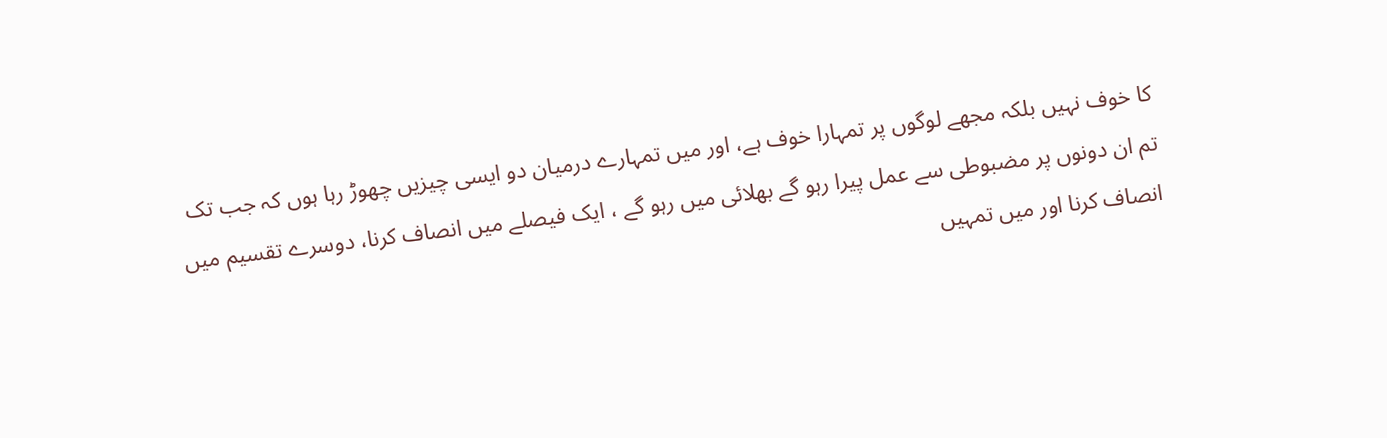کا خوف نہیں بلکہ مجھے لوگوں پر تمہارا خوف ہے، اور میں تمہارے درمیان دو ایسی چیزیں چھوڑ رہا ہوں کہ جب تک تم ان دونوں پر مضبوطی سے عمل پیرا رہو گے بھلائی میں رہو گے ، ایک فیصلے میں انصاف کرنا، دوسرے تقسیم میں انصاف کرنا اور میں تمہیں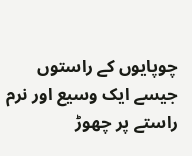چوپایوں کے راستوں جیسے ایک وسیع اور نرم راستے پر چھوڑ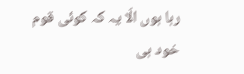رہا ہوں الّا یہ کہ کوئی قوم خود ہی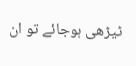ٹیڑھی ہوجائے تو ان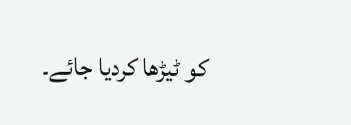کو ٹیڑھا کردیا جائے۔